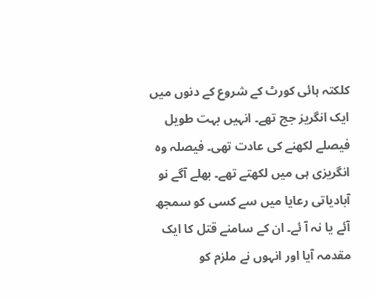کلکتہ ہائی کورٹ کے شروع کے دنوں میں ایک انگریز جج تھے۔ انہیں بہت طویل فیصلے لکھنے کی عادت تھی۔ فیصلہ وہ انگریزی ہی میں لکھتے تھے۔ بھلے آگے نو آبادیاتی رعایا میں سے کسی کو سمجھ آئے یا نہ آ ئے۔ ان کے سامنے قتل کا ایک مقدمہ آیا اور انہوں نے ملزم کو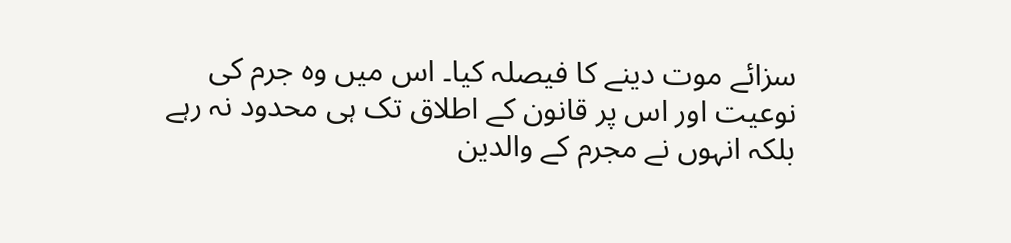سزائے موت دینے کا فیصلہ کیا۔ اس میں وہ جرم کی نوعیت اور اس پر قانون کے اطلاق تک ہی محدود نہ رہے بلکہ انہوں نے مجرم کے والدین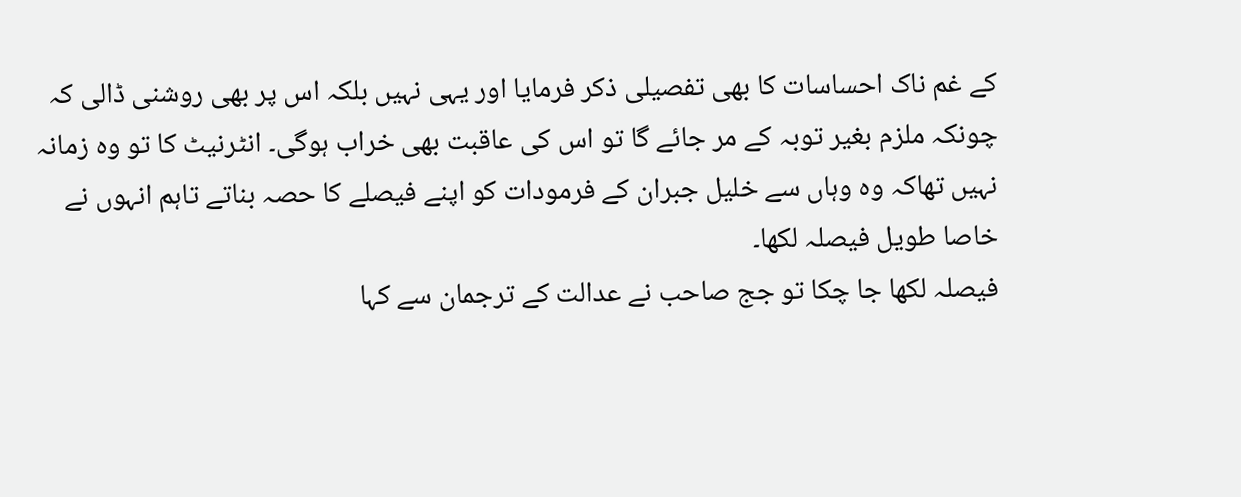کے غم ناک احساسات کا بھی تفصیلی ذکر فرمایا اور یہی نہیں بلکہ اس پر بھی روشنی ڈالی کہ چونکہ ملزم بغیر توبہ کے مر جائے گا تو اس کی عاقبت بھی خراب ہوگی۔ انٹرنیٹ کا تو وہ زمانہ نہیں تھاکہ وہ وہاں سے خلیل جبران کے فرمودات کو اپنے فیصلے کا حصہ بناتے تاہم انہوں نے خاصا طویل فیصلہ لکھا۔
فیصلہ لکھا جا چکا تو جج صاحب نے عدالت کے ترجمان سے کہا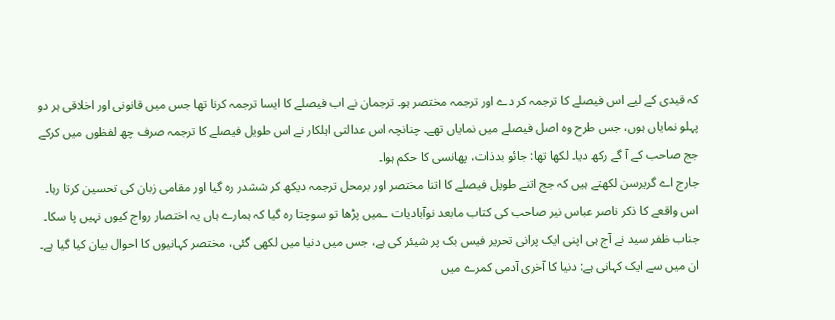کہ قیدی کے لیے اس فیصلے کا ترجمہ کر دے اور ترجمہ مختصر ہو۔ ترجمان نے اب فیصلے کا ایسا ترجمہ کرنا تھا جس میں قانونی اور اخلاقی ہر دو پہلو نمایاں ہوں، جس طرح وہ اصل فیصلے میں نمایاں تھے۔ چنانچہ اس عدالتی اہلکار نے اس طویل فیصلے کا ترجمہ صرف چھ لفظوں میں کرکے جج صاحب کے آ گے رکھ دیا۔ لکھا تھا: جائو بدذات، پھانسی کا حکم ہوا۔
جارج اے گریرسن لکھتے ہیں کہ جج اتنے طویل فیصلے کا اتنا مختصر اور برمحل ترجمہ دیکھ کر ششدر رہ گیا اور مقامی زبان کی تحسین کرتا رہا۔ اس واقعے کا ذکر ناصر عباس نیر صاحب کی کتاب مابعد نوآبادیات ـمیں پڑھا تو سوچتا رہ گیا کہ ہمارے ہاں یہ اختصار رواج کیوں نہیں پا سکا۔
جناب ظفر سید نے آج ہی اپنی ایک پرانی تحریر فیس بک پر شیئر کی ہے، جس میں دنیا میں لکھی گئی، مختصر کہانیوں کا احوال بیان کیا گیا ہے۔ ان میں سے ایک کہانی ہے: دنیا کا آخری آدمی کمرے میں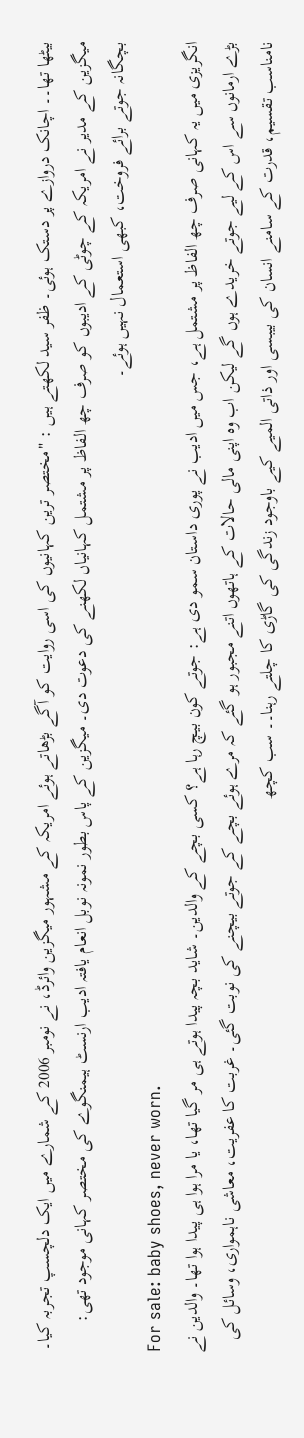بیٹھا تھا۔۔ اچانک دروازے پر دستک ہوئی۔ ظفر سید لکھتے ہیں : "مختصر ترین کہانیوں کی اسی روایت کو آگے بڑھاتے ہوئے امریکہ کے مشہور میگزین وائرڈ، نے نومبر 2006 کے شمارے میں ایک دلچسپ تجربہ کیا۔ میگزین کے مدیر نے امریکہ کے چوٹی کے ادیبوں کو صرف چھ الفاظ پر مشتمل کہانیاں لکھنے کی دعوت دی۔ میگزین کے پاس بطور نمونہ نوبل انعام یافتہ ادیب ارنسٹ ہیمنگوے کی مختصر کہانی موجود تھی:
بچگانہ جوتے برائے فروخت، کبھی استعمال نہیں ہوئے۔
For sale: baby shoes, never worn.
انگریزی میں یہ کہانی صرف چھ الفاظ پر مشتمل ہے، جس میں ادیب نے پوری داستان سمو دی ہے: جوتے کون بیچ رہا ہے؟ کسی بچے کے والدین۔ شاید بچہ پیدا ہوتے ہی مر گیا تھا، یا مرا ہوا ہی پیدا ہوا تھا۔ والدین نے بڑے ارمانوں سے اس کے لیے جوتے خریدے ہوں گے لیکن اب وہ اپنی مالی حالات کے ہاتھوں اتنے مجبور ہو گئے کہ مرے ہوئے بچے کے جوتے بیچنے کی نوبت گئی۔ غربت کا عفریت، معاشی ناہمواری، وسائل کی نامناسب تقسیم، قدرت کے سامنے انسان کی بیبسی اور ذاتی المیے کیے باوجود زندگی کی گاڑی کا چلتے رہنا۔۔ سب کچھ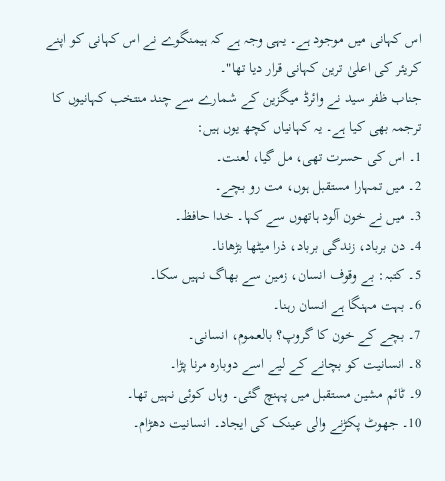اس کہانی میں موجود ہے۔ یہی وجہ ہے کہ ہیمنگوے نے اس کہانی کو اپنے کریئر کی اعلیٰ ترین کہانی قرار دیا تھا"۔
جناب ظفر سید نے وائرڈ میگزین کے شمارے سے چند منتخب کہانیوں کا ترجمہ بھی کیا ہے۔ یہ کہانیاں کچھ یوں ہیں:
1۔ اس کی حسرت تھی، مل گیا، لعنت۔
2۔ میں تمہارا مستقبل ہوں، مت رو بچے۔
3۔ میں نے خون آلود ہاتھوں سے کہا۔ خدا حافظ۔
4۔ دن برباد، زندگی برباد، ذرا میٹھا بڑھانا۔
5۔ کتبہ: بے وقوف انسان، زمین سے بھاگ نہیں سکا۔
6۔ بہت مہنگا ہے انسان رہنا۔
7۔ بچے کے خون کا گروپ؟ بالعموم، انسانی۔
8۔ انسانیت کو بچانے کے لیے اسے دوبارہ مرنا پڑا۔
9۔ ٹائم مشین مستقبل میں پہنچ گئی۔ وہاں کوئی نہیں تھا۔
10۔ جھوٹ پکڑنے والی عینک کی ایجاد۔ انسانیت دھڑام۔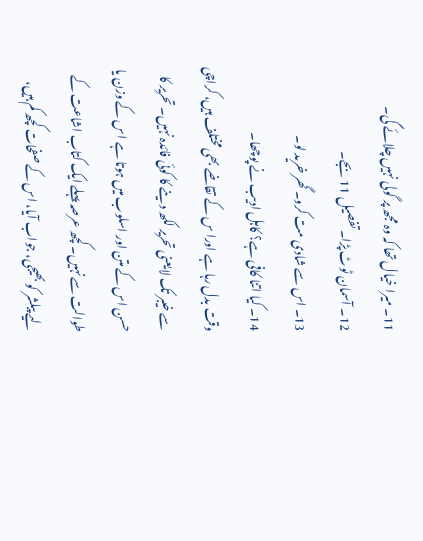11۔ میرا خیال تھا کہ وہ مجھ پر گولی نہیں چلائے گی۔
12۔ آسمان ٹوٹ پڑا۔ تفصیل 11 بجے۔
13۔ اس سے شادی مت کرو۔ گھر خرید لو۔
14۔ کیا اتنا کافی ہے؟ کاہل ادیب نے پوچھا۔
وقت بدل رہا ہے اورا س کے تقاضے بھی مختلف ہیں، کراچی سے خیبر تک لایعنی تحریر لکھ دینے کا کوئی فائدہ نہیں۔ تحریر کا حسن اس کے متن اور اسلوب میں ہوتا ہے اس کے وزن یا طوالت سے نہیں۔ کچھ عرصہ پہلے ایک کتاب اشاعت کے لیے پبلشر کو بھیجی، جواب آیا، اس کے صفحات کچھ کم ہیں،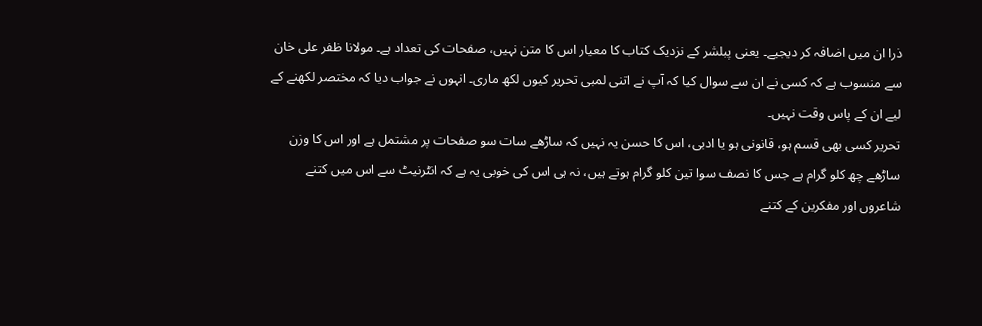ذرا ان میں اضافہ کر دیجیے۔ یعنی پبلشر کے نزدیک کتاب کا معیار اس کا متن نہیں، صفحات کی تعداد ہے۔ مولانا ظفر علی خان سے منسوب ہے کہ کسی نے ان سے سوال کیا کہ آپ نے اتنی لمبی تحریر کیوں لکھ ماری۔ انہوں نے جواب دیا کہ مختصر لکھنے کے لیے ان کے پاس وقت نہیں۔
تحریر کسی بھی قسم ہو، قانونی ہو یا ادبی، اس کا حسن یہ نہیں کہ ساڑھے سات سو صفحات پر مشتمل ہے اور اس کا وزن ساڑھے چھ کلو گرام ہے جس کا نصف سوا تین کلو گرام ہوتے ہیں، نہ ہی اس کی خوبی یہ ہے کہ انٹرنیٹ سے اس میں کتنے شاعروں اور مفکرین کے کتنے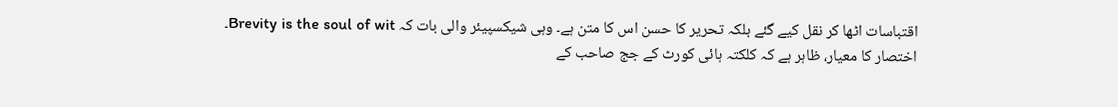اقتباسات اٹھا کر نقل کیے گئے بلکہ تحریر کا حسن اس کا متن ہے۔ وہی شیکسپیئر والی بات کہ Brevity is the soul of wit۔ اختصار کا معیار، ظاہر ہے کہ کلکتہ ہائی کورٹ کے جج صاحب کے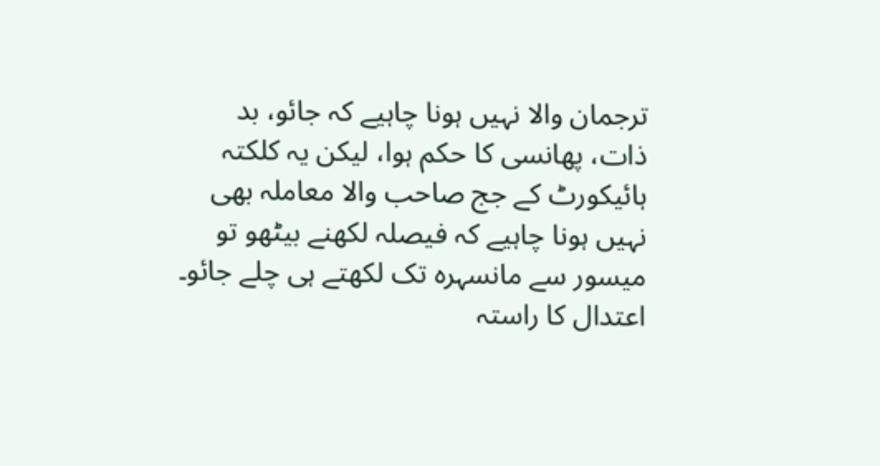ترجمان والا نہیں ہونا چاہیے کہ جائو، بد ذات، پھانسی کا حکم ہوا، لیکن یہ کلکتہ ہائیکورٹ کے جج صاحب والا معاملہ بھی نہیں ہونا چاہیے کہ فیصلہ لکھنے بیٹھو تو میسور سے مانسہرہ تک لکھتے ہی چلے جائو۔ اعتدال کا راستہ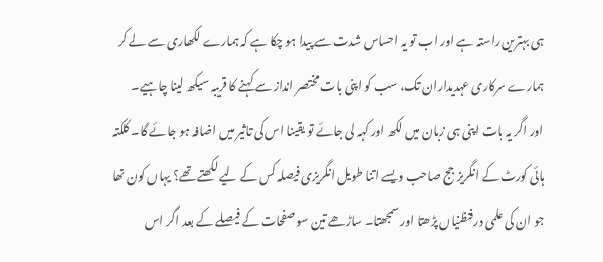ہی بہترین راستہ ہے اور اب تو یہ احساس شدت سے پیدا ہو چکا ہے کہ ہمارے لکھاری سے لے کر ہمارے سرکاری عہدیداران تک، سب کو اپنی بات مختصر انداز سے کہنے کا قریبہ سیکھ لینا چاہیے۔
اور اگر یہ بات اپنی ہی زبان میں لکھ اور کہہ لی جائے تو یقینا اس کی تاثیر میں اضافہ ہو جائے گا۔ کلکتہ ہائی کورٹ کے انگریز جج صاحب ویسے اتنا طویل انگریزی فیصلہ کس کے لیے لکھتے تھے؟ یہاں کون تھا جو ان کی علمی درفنظنیاں پڑھتا اور سمجھتا۔ ساڑھے تین سو صفحات کے فیصلے کے بعد اگر اس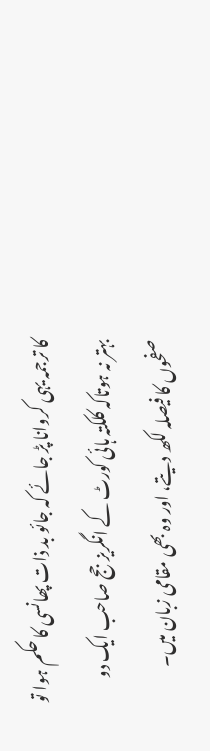کا ترجمہ یہی کروانا پڑ جائے کہ جائو بد ذات پھانسی کا حکم ہوا تو بہتر نہ ہوتاکہ کلکتہ ہائی کورٹ کے انگریز جج صاحب ایک دو صفحوں کا فیصلہ لکھ دیتے، اور وہ بھی مقامی زبان میں۔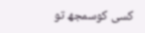کسی کوسمجھ تو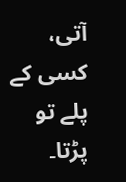آتی، کسی کے پلے تو پڑتا۔